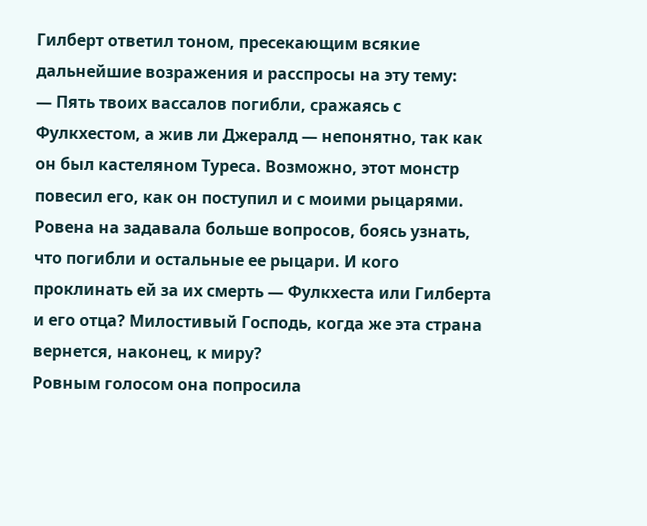Гилберт ответил тоном, пресекающим всякие дальнейшие возражения и расспросы на эту тему:
— Пять твоих вассалов погибли, сражаясь с Фулкхестом, а жив ли Джералд — непонятно, так как он был кастеляном Туреса. Возможно, этот монстр повесил его, как он поступил и с моими рыцарями.
Ровена на задавала больше вопросов, боясь узнать, что погибли и остальные ее рыцари. И кого проклинать ей за их смерть — Фулкхеста или Гилберта и его отца? Милостивый Господь, когда же эта страна вернется, наконец, к миру?
Ровным голосом она попросила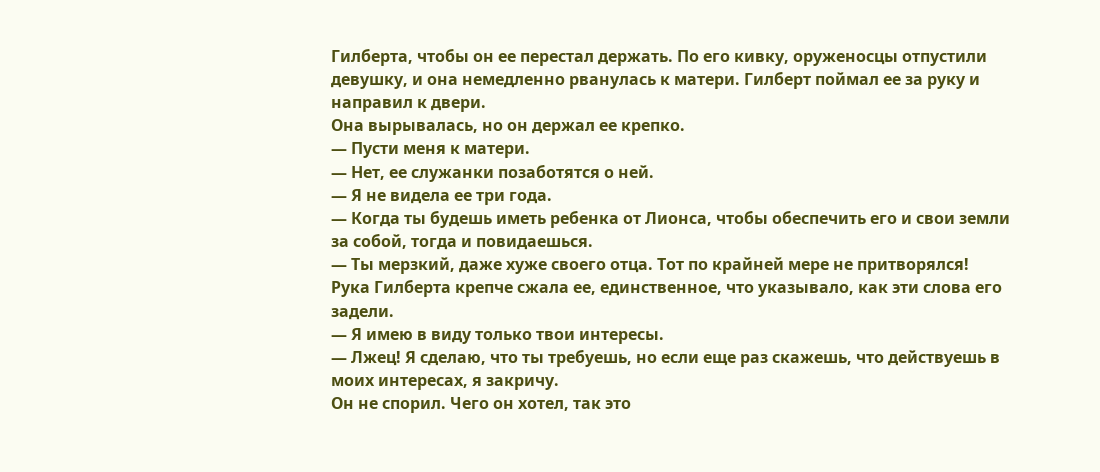Гилберта, чтобы он ее перестал держать. По его кивку, оруженосцы отпустили девушку, и она немедленно рванулась к матери. Гилберт поймал ее за руку и направил к двери.
Она вырывалась, но он держал ее крепко.
— Пусти меня к матери.
— Нет, ее служанки позаботятся о ней.
— Я не видела ее три года.
— Когда ты будешь иметь ребенка от Лионса, чтобы обеспечить его и свои земли за собой, тогда и повидаешься.
— Ты мерзкий, даже хуже своего отца. Тот по крайней мере не притворялся!
Рука Гилберта крепче сжала ее, единственное, что указывало, как эти слова его задели.
— Я имею в виду только твои интересы.
— Лжец! Я сделаю, что ты требуешь, но если еще раз скажешь, что действуешь в моих интересах, я закричу.
Он не спорил. Чего он хотел, так это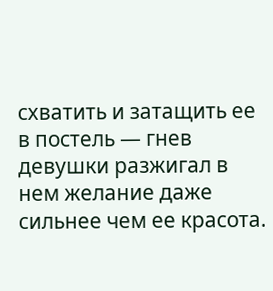схватить и затащить ее в постель — гнев девушки разжигал в нем желание даже сильнее чем ее красота.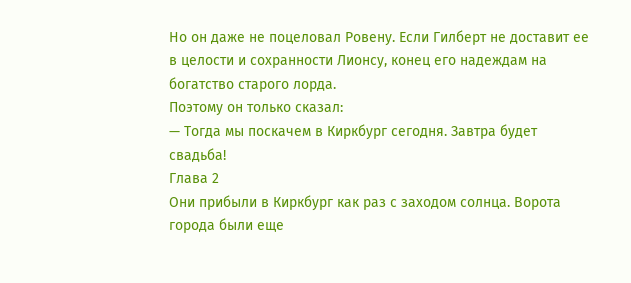Но он даже не поцеловал Ровену. Если Гилберт не доставит ее в целости и сохранности Лионсу, конец его надеждам на богатство старого лорда.
Поэтому он только сказал:
— Тогда мы поскачем в Киркбург сегодня. Завтра будет свадьба!
Глава 2
Они прибыли в Киркбург как раз с заходом солнца. Ворота города были еще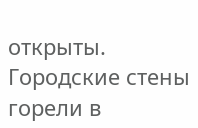открыты. Городские стены горели в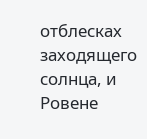отблесках заходящего солнца, и Ровене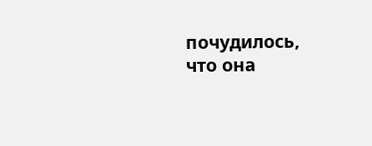почудилось, что она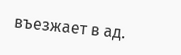въезжает в ад.